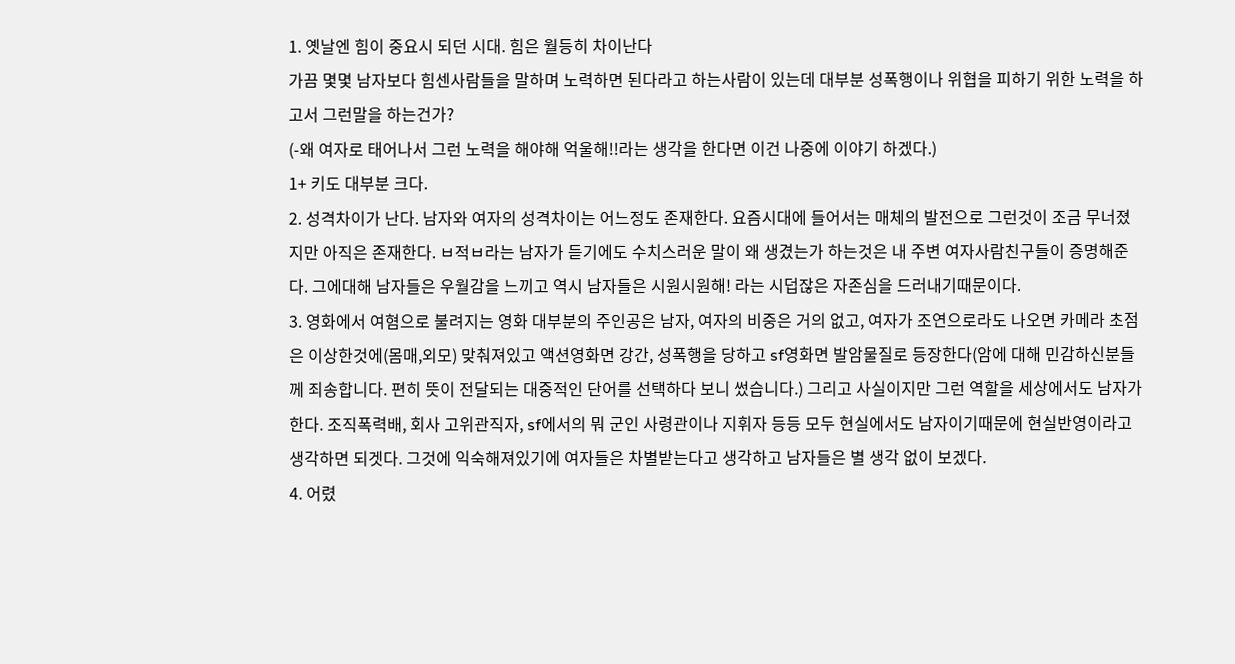1. 옛날엔 힘이 중요시 되던 시대. 힘은 월등히 차이난다
가끔 몇몇 남자보다 힘센사람들을 말하며 노력하면 된다라고 하는사람이 있는데 대부분 성폭행이나 위협을 피하기 위한 노력을 하고서 그런말을 하는건가?
(-왜 여자로 태어나서 그런 노력을 해야해 억울해!!라는 생각을 한다면 이건 나중에 이야기 하겠다.)
1+ 키도 대부분 크다.
2. 성격차이가 난다. 남자와 여자의 성격차이는 어느정도 존재한다. 요즘시대에 들어서는 매체의 발전으로 그런것이 조금 무너졌지만 아직은 존재한다. ㅂ적ㅂ라는 남자가 듣기에도 수치스러운 말이 왜 생겼는가 하는것은 내 주변 여자사람친구들이 증명해준다. 그에대해 남자들은 우월감을 느끼고 역시 남자들은 시원시원해! 라는 시덥잖은 자존심을 드러내기때문이다.
3. 영화에서 여혐으로 불려지는 영화 대부분의 주인공은 남자, 여자의 비중은 거의 없고, 여자가 조연으로라도 나오면 카메라 초점은 이상한것에(몸매,외모) 맞춰져있고 액션영화면 강간, 성폭행을 당하고 sf영화면 발암물질로 등장한다(암에 대해 민감하신분들께 죄송합니다. 편히 뜻이 전달되는 대중적인 단어를 선택하다 보니 썼습니다.) 그리고 사실이지만 그런 역할을 세상에서도 남자가 한다. 조직폭력배, 회사 고위관직자, sf에서의 뭐 군인 사령관이나 지휘자 등등 모두 현실에서도 남자이기때문에 현실반영이라고 생각하면 되겟다. 그것에 익숙해져있기에 여자들은 차별받는다고 생각하고 남자들은 별 생각 없이 보겠다.
4. 어렸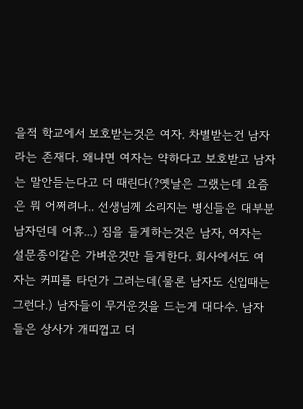을적 학교에서 보호받는것은 여자. 차별받는건 남자라는 존재다. 왜냐면 여자는 약하다고 보호받고 남자는 말안듣는다고 더 때린다(?옛날은 그랬는데 요즘은 뭐 어쩌려나.. 선생님께 소리지는 병신들은 대부분 남자던데 어휴...) 짐을 들게하는것은 남자, 여자는 설문종이같은 가벼운것만 들게한다. 회사에서도 여자는 커피를 타던가 그러는데(물론 남자도 신입때는 그런다.) 남자들이 무거운것을 드는게 대다수. 남자들은 상사가 개띠껍고 더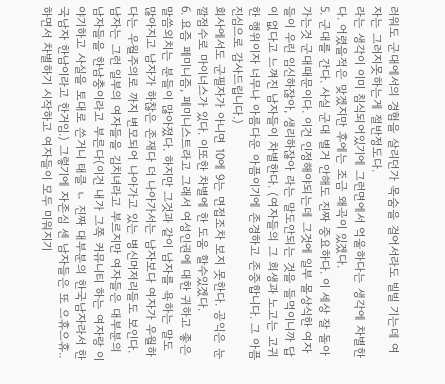러워도 군대에서의 경험을 살리던가 목숨을 걸어서라도 빌빌 기는데 여자는 그러지못하는게 절반정도다.
라는 생각이 이미 침식되어있기에 그런면에서 억울하다는 생각에 차별한다. 어렸을적은 맞겠지만 후에는 조금 왜곡이 있겠다.
5. 군대를 간다. 사실 군대 별거 안해도 진짜 중요하다. 이 세상 잘 돌아가는것 군대때문이다. 이건 인정해야되는데 그것에 일부 몰상식한 여자들이 우린 임신하잖아, 생리하잖아 라는 말도안되는 것을 들먹이니까 답이 없다고 느껴진 남자들이 차별한다. (여자들의 그 희생과 노고는 고귀한 행위이자 너무나 아름다운 아픔이기에 존경하고 존중합니다. 그 아픔 진심으로 감사드립니다.)
회사에서도 군필자가 아니면 10에 9는 면접조차 보지 못한다. 공익은 눈깔점수로 마이너스가 있다. 이또한 차별에 한 도움 할수있겠다.
6. 요즘 페미니즘, 페미니스트라고 그래서 여성인권에 대한 귀하고 좋은 말씀외치는 분들이 많아졌다. 하지만 그것과 같이 남자를 욕하는 말도 많아지고 남자가 하찮은 존재다 더 나아가서는 남자보다 여자가 우월하다는 우월주의로 까지 변모되어 나아가고 있는 병신머저리들도 보인다. 남자는 그런 일부의 여자들을 김치녀라고 부르지만 여자들은 대부분의 남자들을 한남충이라고 부른다(이건 내가 그쪽 커뮤니티 하는 여자랑 이야기하고 사실을 토대로 쓴거니 태클 ㄴ 진짜 대부분의 한국남자라서 한국남자 한남이라고 한거임.) 그렇기에 자존심 센 남자들은 또 으휴으휴.. 하면서 차별하기 시작하고 여자들이 모두 미워지기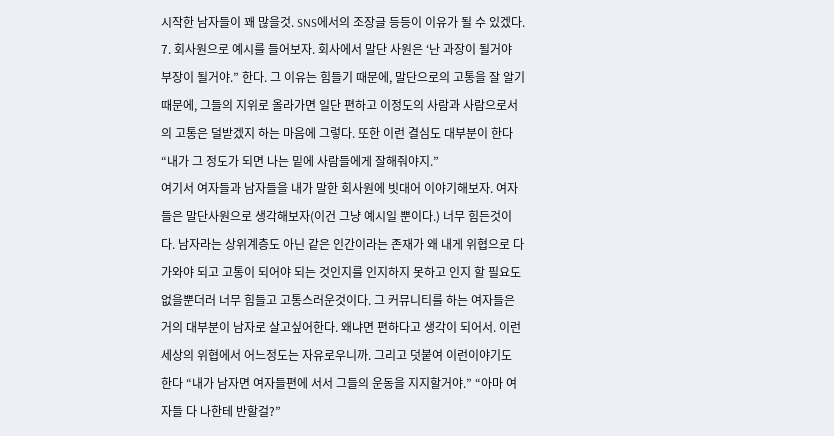시작한 남자들이 꽤 많을것. SNS에서의 조장글 등등이 이유가 될 수 있겠다.
7. 회사원으로 예시를 들어보자. 회사에서 말단 사원은 ‘난 과장이 될거야 부장이 될거야.” 한다. 그 이유는 힘들기 때문에, 말단으로의 고통을 잘 알기 때문에, 그들의 지위로 올라가면 일단 편하고 이정도의 사람과 사람으로서의 고통은 덜받겠지 하는 마음에 그렇다. 또한 이런 결심도 대부분이 한다 “내가 그 정도가 되면 나는 밑에 사람들에게 잘해줘야지.”
여기서 여자들과 남자들을 내가 말한 회사원에 빗대어 이야기해보자. 여자들은 말단사원으로 생각해보자(이건 그냥 예시일 뿐이다.) 너무 힘든것이다. 남자라는 상위계층도 아닌 같은 인간이라는 존재가 왜 내게 위협으로 다가와야 되고 고통이 되어야 되는 것인지를 인지하지 못하고 인지 할 필요도 없을뿐더러 너무 힘들고 고통스러운것이다. 그 커뮤니티를 하는 여자들은 거의 대부분이 남자로 살고싶어한다. 왜냐면 편하다고 생각이 되어서. 이런 세상의 위협에서 어느정도는 자유로우니까. 그리고 덧붙여 이런이야기도 한다 “내가 남자면 여자들편에 서서 그들의 운동을 지지할거야.” “아마 여자들 다 나한테 반할걸?”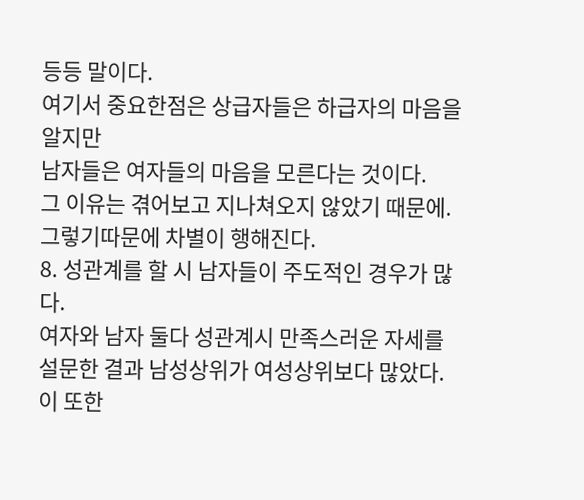등등 말이다.
여기서 중요한점은 상급자들은 하급자의 마음을 알지만
남자들은 여자들의 마음을 모른다는 것이다.
그 이유는 겪어보고 지나쳐오지 않았기 때문에.
그렇기따문에 차별이 행해진다.
8. 성관계를 할 시 남자들이 주도적인 경우가 많다.
여자와 남자 둘다 성관계시 만족스러운 자세를 설문한 결과 남성상위가 여성상위보다 많았다. 이 또한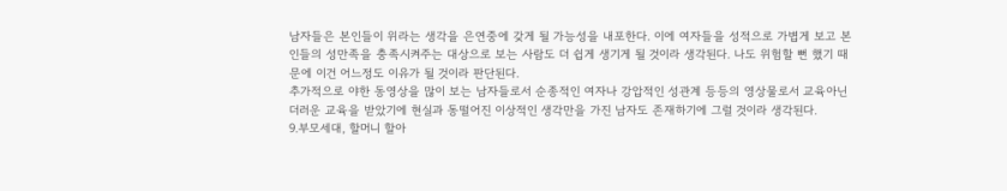남자들은 본인들이 위라는 생각을 은연중에 갖게 될 가능성을 내포한다. 이에 여자들을 성적으로 가볍게 보고 본인들의 성만족을 충족시켜주는 대상으로 보는 사람도 더 쉽게 생기게 될 것이라 생각된다. 나도 위험할 뻔 했기 때문에 이건 어느정도 이유가 될 것이라 판단된다.
추가적으로 야한 동영상을 많이 보는 남자들로서 순종적인 여자나 강압적인 성관계 등등의 영상물로서 교육아닌 더러운 교육을 받았기에 현실과 동떨어진 이상적인 생각만을 가진 남자도 존재하기에 그럴 것이라 생각된다.
9.부모세대, 할머니 할아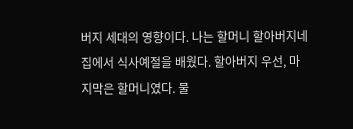버지 세대의 영향이다. 나는 할머니 할아버지네 집에서 식사예절을 배웠다. 할아버지 우선, 마지막은 할머니였다. 물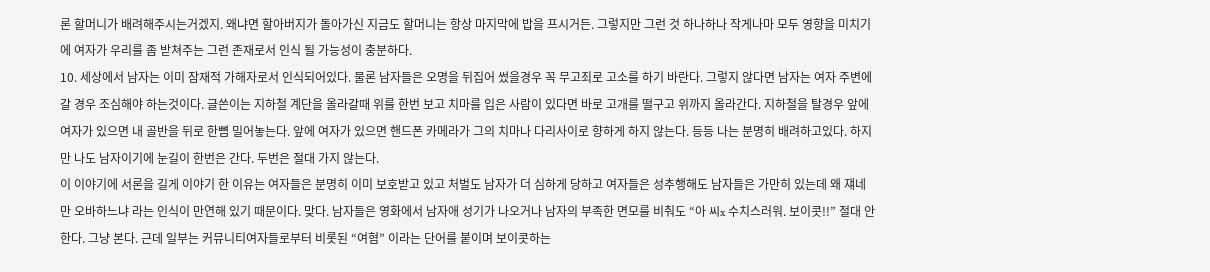론 할머니가 배려해주시는거겠지. 왜냐면 할아버지가 돌아가신 지금도 할머니는 항상 마지막에 밥을 프시거든. 그렇지만 그런 것 하나하나 작게나마 모두 영향을 미치기에 여자가 우리를 좀 받쳐주는 그런 존재로서 인식 될 가능성이 충분하다.
10. 세상에서 남자는 이미 잠재적 가해자로서 인식되어있다. 물론 남자들은 오명을 뒤집어 썼을경우 꼭 무고죄로 고소를 하기 바란다. 그렇지 않다면 남자는 여자 주변에 갈 경우 조심해야 하는것이다. 글쓴이는 지하철 계단을 올라갈때 위를 한번 보고 치마를 입은 사람이 있다면 바로 고개를 떨구고 위까지 올라간다. 지하철을 탈경우 앞에 여자가 있으면 내 골반을 뒤로 한뼘 밀어놓는다. 앞에 여자가 있으면 핸드폰 카메라가 그의 치마나 다리사이로 향하게 하지 않는다. 등등 나는 분명히 배려하고있다. 하지만 나도 남자이기에 눈길이 한번은 간다. 두번은 절대 가지 않는다.
이 이야기에 서론을 길게 이야기 한 이유는 여자들은 분명히 이미 보호받고 있고 처벌도 남자가 더 심하게 당하고 여자들은 성추행해도 남자들은 가만히 있는데 왜 쟤네만 오바하느냐 라는 인식이 만연해 있기 때문이다. 맞다. 남자들은 영화에서 남자애 성기가 나오거나 남자의 부족한 면모를 비춰도 “아 씨x 수치스러워. 보이콧!!” 절대 안한다. 그냥 본다. 근데 일부는 커뮤니티여자들로부터 비롯된 “여혐” 이라는 단어를 붙이며 보이콧하는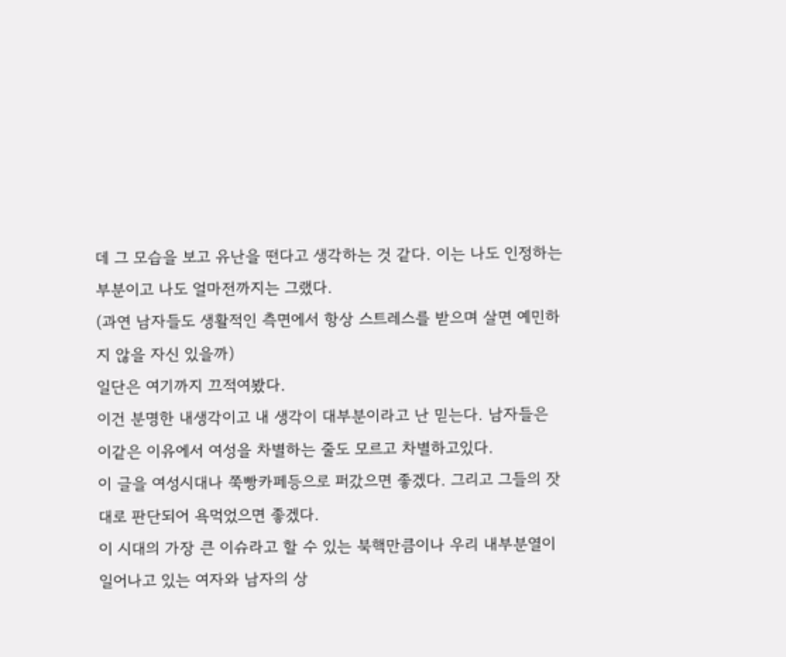데 그 모습을 보고 유난을 떤다고 생각하는 것 같다. 이는 나도 인정하는 부분이고 나도 얼마전까지는 그랬다.
(과연 남자들도 생활적인 측면에서 항상 스트레스를 받으며 살면 예민하지 않을 자신 있을까)
일단은 여기까지 끄적여봤다.
이건 분명한 내생각이고 내 생각이 대부분이라고 난 믿는다. 남자들은 이같은 이유에서 여성을 차별하는 줄도 모르고 차별하고있다.
이 글을 여성시대나 쭉빵카페등으로 퍼갔으면 좋겠다. 그리고 그들의 잣대로 판단되어 욕먹었으면 좋겠다.
이 시대의 가장 큰 이슈라고 할 수 있는 북핵만큼이나 우리 내부분열이 일어나고 있는 여자와 남자의 상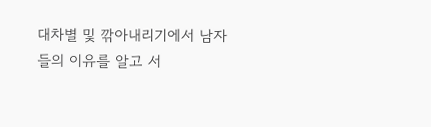대차별 및 깎아내리기에서 남자들의 이유를 알고 서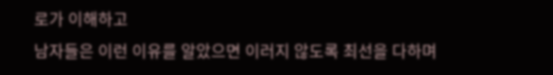로가 이해하고
남자들은 이런 이유를 알았으면 이러지 않도록 최선을 다하며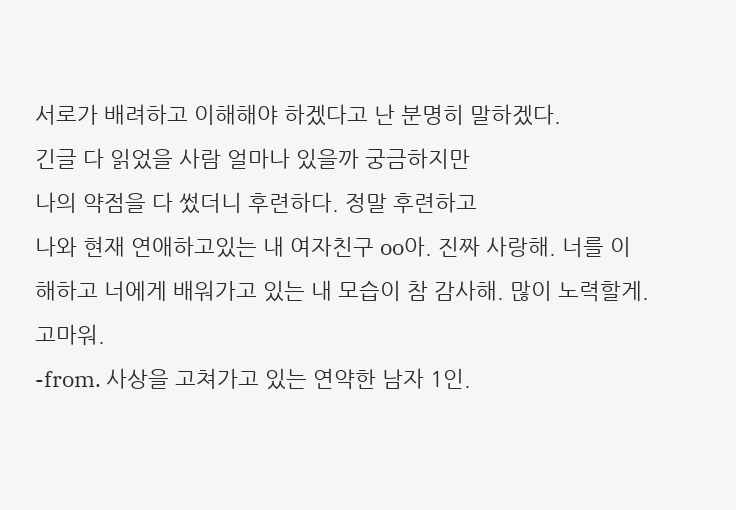서로가 배려하고 이해해야 하겠다고 난 분명히 말하겠다.
긴글 다 읽었을 사람 얼마나 있을까 궁금하지만
나의 약점을 다 썼더니 후련하다. 정말 후련하고
나와 현재 연애하고있는 내 여자친구 oo아. 진짜 사랑해. 너를 이해하고 너에게 배워가고 있는 내 모습이 참 감사해. 많이 노력할게. 고마워.
-from. 사상을 고쳐가고 있는 연약한 남자 1인.